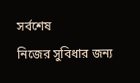সর্বশেষ
নিজের সুবিধার জন্য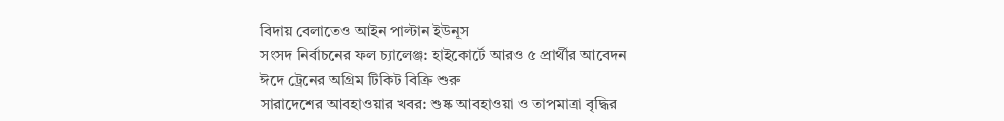বিদায় বেলাতেও আইন পাল্টান ইউনূস
সংসদ নির্বাচনের ফল চ্যালেঞ্জ: হাইকোর্টে আরও ৫ প্রার্থীর আবেদন
ঈদে ট্রেনের অগ্রিম টিকিট বিক্রি শুরু
সারাদেশের আবহাওয়ার খবর: শুষ্ক আবহাওয়া ও তাপমাত্রা বৃদ্ধির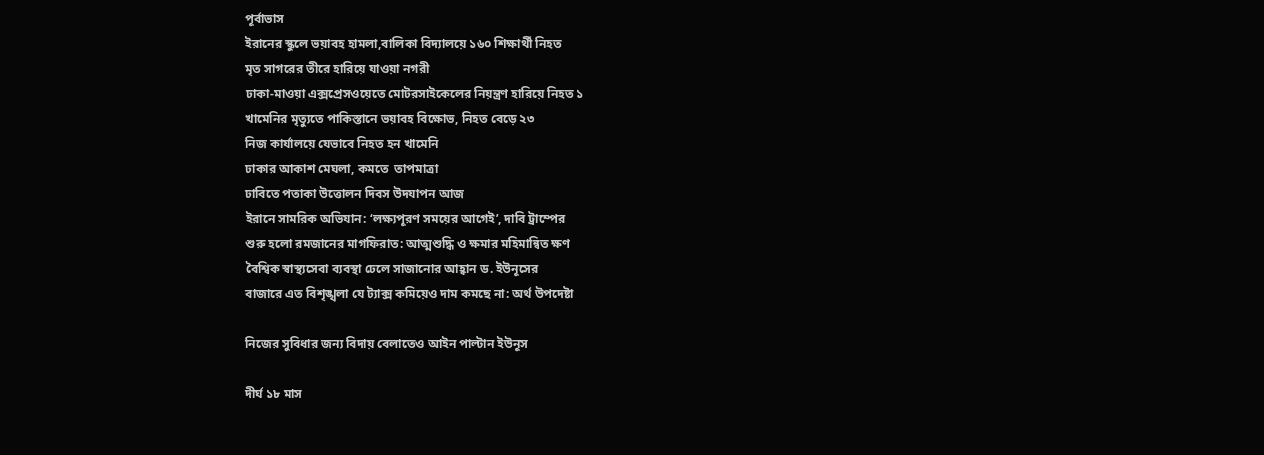পূর্বাভাস
ইরানের স্কুলে ভয়াবহ হামলা,বালিকা বিদ্যালয়ে ১৬০ শিক্ষার্থী নিহত
মৃত সাগরের তীরে হারিয়ে যাওয়া নগরী
ঢাকা-মাওয়া এক্সপ্রেসওয়েতে মোটরসাইকেলের নিয়ন্ত্রণ হারিয়ে নিহত ১
খামেনির মৃত্যুতে পাকিস্তানে ভয়াবহ বিক্ষোভ, নিহত বেড়ে ২৩
নিজ কার্যালয়ে যেভাবে নিহত হন খামেনি
ঢাকার আকাশ মেঘলা, কমতে  তাপমাত্রা
ঢাবিতে পতাকা উত্তোলন দিবস উদযাপন আজ
ইরানে সামরিক অভিযান: ‘লক্ষ্যপূরণ সময়ের আগেই’, দাবি ট্রাম্পের
শুরু হলো রমজানের মাগফিরাত: আত্মশুদ্ধি ও ক্ষমার মহিমান্বিত ক্ষণ
বৈশ্বিক স্বাস্থ্যসেবা ব্যবস্থা ঢেলে সাজানোর আহ্বান ড. ইউনূসের
বাজারে এত বিশৃঙ্খলা যে ট্যাক্স কমিয়েও দাম কমছে না: অর্থ উপদেষ্টা

নিজের সুবিধার জন্য বিদায় বেলাতেও আইন পাল্টান ইউনূস

দীর্ঘ ১৮ মাস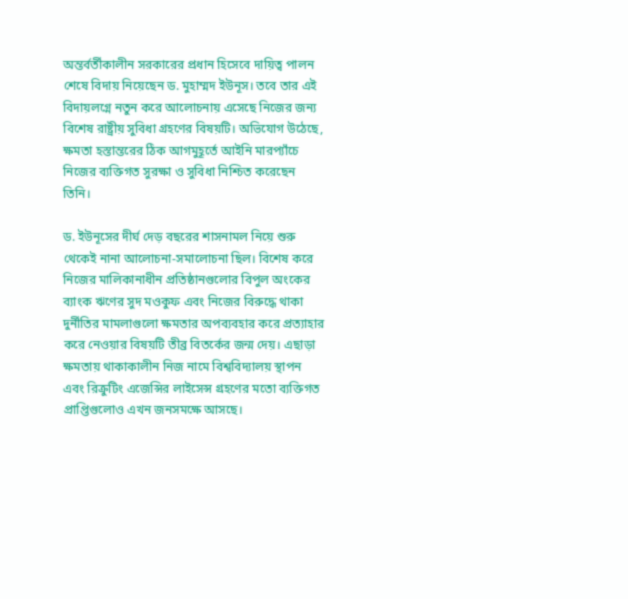অন্তর্বর্তীকালীন সরকারের প্রধান হিসেবে দায়িত্ব পালন শেষে বিদায় নিয়েছেন ড. মুহাম্মদ ইউনূস। তবে তার এই বিদায়লগ্নে নতুন করে আলোচনায় এসেছে নিজের জন্য বিশেষ রাষ্ট্রীয় সুবিধা গ্রহণের বিষয়টি। অভিযোগ উঠেছে, ক্ষমতা হস্তান্তরের ঠিক আগমুহূর্তে আইনি মারপ্যাঁচে নিজের ব্যক্তিগত সুরক্ষা ও সুবিধা নিশ্চিত করেছেন তিনি।

ড. ইউনূসের দীর্ঘ দেড় বছরের শাসনামল নিয়ে শুরু থেকেই নানা আলোচনা-সমালোচনা ছিল। বিশেষ করে নিজের মালিকানাধীন প্রতিষ্ঠানগুলোর বিপুল অংকের ব্যাংক ঋণের সুদ মওকুফ এবং নিজের বিরুদ্ধে থাকা দুর্নীতির মামলাগুলো ক্ষমতার অপব্যবহার করে প্রত্যাহার করে নেওয়ার বিষয়টি তীব্র বিতর্কের জন্ম দেয়। এছাড়া ক্ষমতায় থাকাকালীন নিজ নামে বিশ্ববিদ্যালয় স্থাপন এবং রিক্রুটিং এজেন্সির লাইসেন্স গ্রহণের মতো ব্যক্তিগত প্রাপ্তিগুলোও এখন জনসমক্ষে আসছে।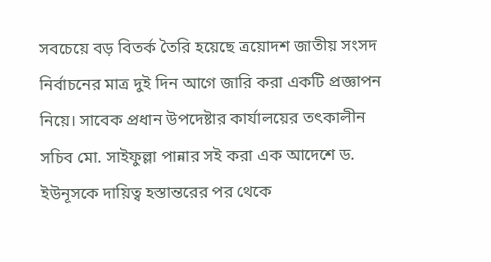সবচেয়ে বড় বিতর্ক তৈরি হয়েছে ত্রয়োদশ জাতীয় সংসদ নির্বাচনের মাত্র দুই দিন আগে জারি করা একটি প্রজ্ঞাপন নিয়ে। সাবেক প্রধান উপদেষ্টার কার্যালয়ের তৎকালীন সচিব মো. সাইফুল্লা পান্নার সই করা এক আদেশে ড. ইউনূসকে দায়িত্ব হস্তান্তরের পর থেকে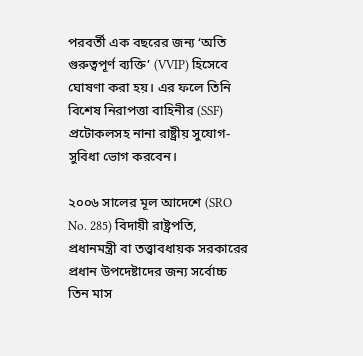পরবর্তী এক বছরের জন্য ‘অতি গুরুত্বপূর্ণ ব্যক্তি’ (VVIP) হিসেবে ঘোষণা করা হয়। এর ফলে তিনি বিশেষ নিরাপত্তা বাহিনীর (SSF) প্রটোকলসহ নানা রাষ্ট্রীয় সুযোগ-সুবিধা ভোগ করবেন।

২০০৬ সালের মূল আদেশে (SRO No. 285) বিদায়ী রাষ্ট্রপতি, প্রধানমন্ত্রী বা তত্ত্বাবধায়ক সরকারের প্রধান উপদেষ্টাদের জন্য সর্বোচ্চ তিন মাস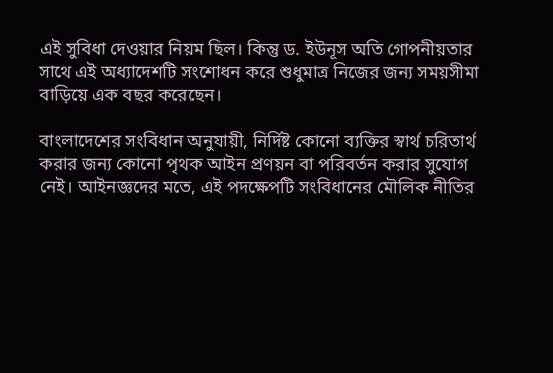এই সুবিধা দেওয়ার নিয়ম ছিল। কিন্তু ড. ইউনূস অতি গোপনীয়তার সাথে এই অধ্যাদেশটি সংশোধন করে শুধুমাত্র নিজের জন্য সময়সীমা বাড়িয়ে এক বছর করেছেন।

বাংলাদেশের সংবিধান অনুযায়ী, নির্দিষ্ট কোনো ব্যক্তির স্বার্থ চরিতার্থ করার জন্য কোনো পৃথক আইন প্রণয়ন বা পরিবর্তন করার সুযোগ নেই। আইনজ্ঞদের মতে, এই পদক্ষেপটি সংবিধানের মৌলিক নীতির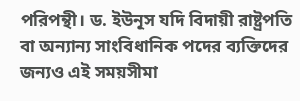পরিপন্থী। ড. ইউনূস যদি বিদায়ী রাষ্ট্রপতি বা অন্যান্য সাংবিধানিক পদের ব্যক্তিদের জন্যও এই সময়সীমা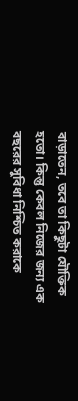বাড়াতেন, তবে তা কিছুটা যৌক্তিক হতো। কিন্তু কেবল নিজের জন্য এক বছরের সুবিধা নিশ্চিত করাকে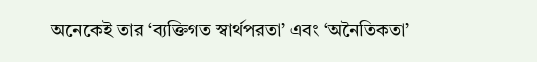অনেকেই তার ‘ব্যক্তিগত স্বার্থপরতা’ এবং ‘অনৈতিকতা’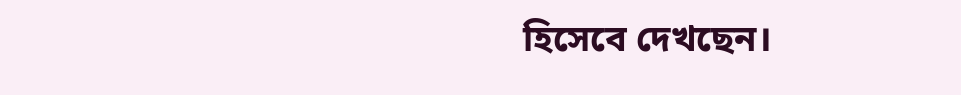হিসেবে দেখছেন।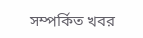সম্পর্কিত খবর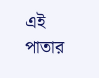এই পাতার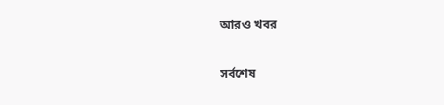আরও খবর

সর্বশেষ